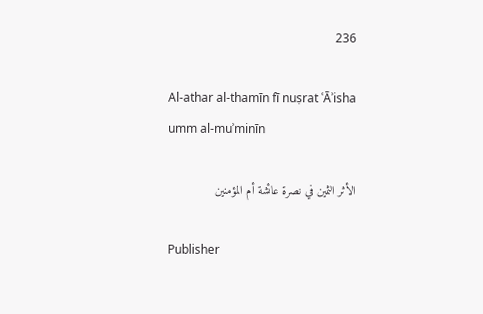236

Al-athar al-thamīn fī nuṣrat ʿĀʾisha umm al-muʾminīn

الأثر الثمين في نصرة عائشة أم المؤمنين

Publisher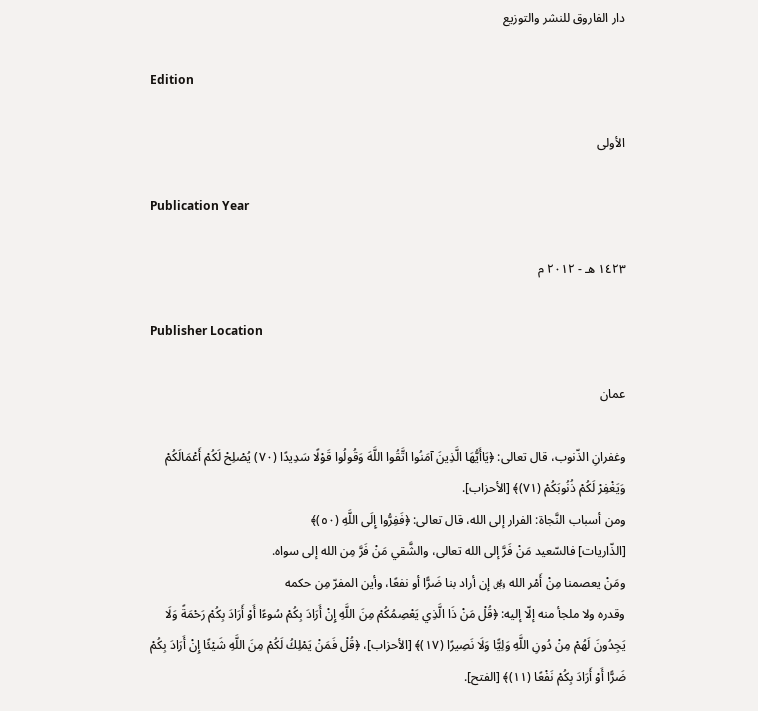دار الفاروق للنشر والتوزيع

Edition

الأولى

Publication Year

١٤٢٣ هـ - ٢٠١٢ م

Publisher Location

عمان

وغفرانِ الذّنوب، قال تعالى: ﴿يَاأَيُّهَا الَّذِينَ آمَنُوا اتَّقُوا اللَّهَ وَقُولُوا قَوْلًا سَدِيدًا (٧٠) يُصْلِحْ لَكُمْ أَعْمَالَكُمْ وَيَغْفِرْ لَكُمْ ذُنُوبَكُمْ (٧١)﴾ [الأحزاب].
ومن أسباب النَّجاة: الفرار إلى الله، قال تعالى: ﴿فَفِرُّوا إِلَى اللَّهِ (٥٠)﴾
[الذّاريات] فالسّعيد مَنْ فَرَّ إلى الله تعالى، والشَّقي مَنْ فَرَّ مِن الله إلى سواه.
ومَنْ يعصمنا مِنْ أَمْر الله ﷿ إن أراد بنا ضَرًّا أو نفعًا، وأين المفرّ مِن حكمه
وقدره ولا ملجأ منه إلّا إليه: ﴿قُلْ مَنْ ذَا الَّذِي يَعْصِمُكُمْ مِنَ اللَّهِ إِنْ أَرَادَ بِكُمْ سُوءًا أَوْ أَرَادَ بِكُمْ رَحْمَةً وَلَا يَجِدُونَ لَهُمْ مِنْ دُونِ اللَّهِ وَلِيًّا وَلَا نَصِيرًا (١٧)﴾ [الأحزاب]، ﴿قُلْ فَمَنْ يَمْلِكُ لَكُمْ مِنَ اللَّهِ شَيْئًا إِنْ أَرَادَ بِكُمْ ضَرًّا أَوْ أَرَادَ بِكُمْ نَفْعًا (١١)﴾ [الفتح].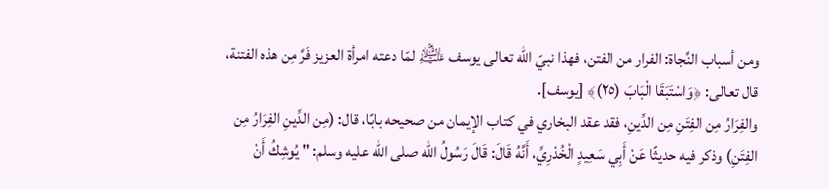ومن أسباب النَّجاة: الفرار من الفتن، فهذا نبيّ الله تعالى يوسف ﵇ لمّا دعته امرأة العزيز فَرَّ مِن هذه الفتنة، قال تعالى: ﴿وَاسْتَبَقَا الْبَابَ (٢٥)﴾ [يوسف].
والفِرَارُ مِن الفِتَنِ مِن الدِّينِ، فقد عقد البخاري في كتاب الإيمان من صحيحه بابًا، قال: (مِن الدِّينِ الفِرَارُ مِن الفِتَنِ) وذكر فيه حديثًا عَنْ أَبِي سَعِيدٍ الْخُدْرِيِّ، أَنَّهُ قَالَ: قَالَ رَسُولُ الله صلى الله عليه وسلم: " يُوشِكُ أَنْ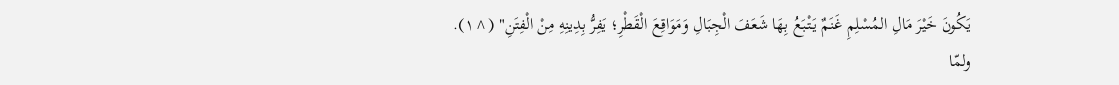يَكُونَ خَيْرَ مَالِ المُسْلِمِ غَنَمٌ يَتْبَعُ بِهَا شَعَفَ الْجِبَالِ وَمَوَاقِعَ الْقَطْرِ؛ يَفِرُّ بِدِينِهِ مِنْ الْفِتَنِ" (^١).
ولمّا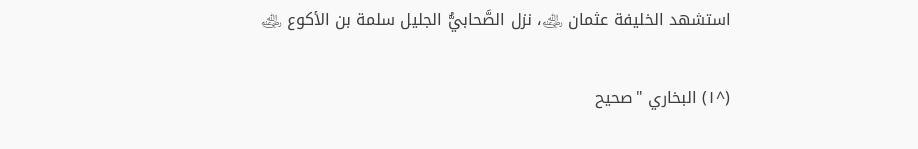استشهد الخليفة عثمان ﵁، نزل الصَّحابيُّ الجليل سلمة بن الأكوع ﵁

(^١) البخاري "صحيح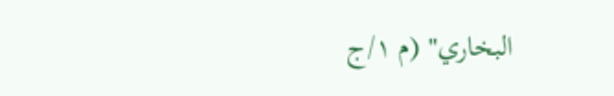البخاري" (م ١/ج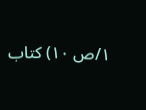١/ص ١٠) كتاب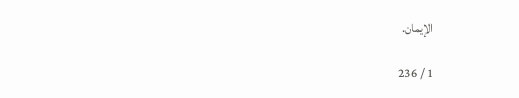الإيمان.

1 / 236